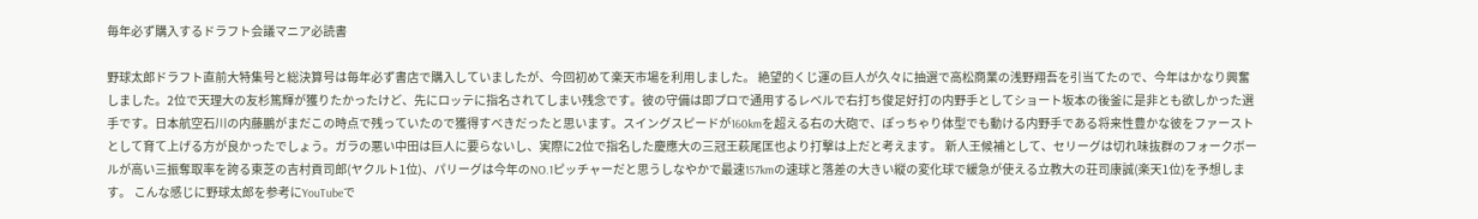毎年必ず購入するドラフト会議マニア必読書

野球太郎ドラフト直前大特集号と総決算号は毎年必ず書店で購入していましたが、今回初めて楽天市場を利用しました。 絶望的くじ運の巨人が久々に抽選で高松商業の浅野翔吾を引当てたので、今年はかなり興奮しました。2位で天理大の友杉篤輝が獲りたかったけど、先にロッテに指名されてしまい残念です。彼の守備は即プロで通用するレベルで右打ち俊足好打の内野手としてショート坂本の後釜に是非とも欲しかった選手です。日本航空石川の内藤鵬がまだこの時点で残っていたので獲得すべきだったと思います。スイングスピードが160kmを超える右の大砲で、ぽっちゃり体型でも動ける内野手である将来性豊かな彼をファーストとして育て上げる方が良かったでしょう。ガラの悪い中田は巨人に要らないし、実際に2位で指名した慶應大の三冠王萩尾匡也より打撃は上だと考えます。 新人王候補として、セリーグは切れ味抜群のフォークボールが高い三振奪取率を誇る東芝の吉村貢司郎(ヤクルト1位)、パリーグは今年のNO.1ピッチャーだと思うしなやかで最速157kmの速球と落差の大きい縦の変化球で緩急が使える立教大の荘司康誠(楽天1位)を予想します。 こんな感じに野球太郎を参考にYouTubeで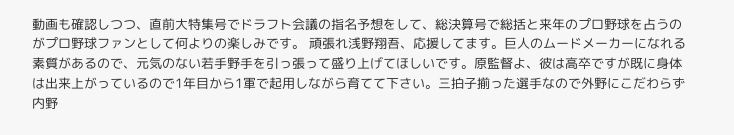動画も確認しつつ、直前大特集号でドラフト会議の指名予想をして、総決算号で総括と来年のプロ野球を占うのがプロ野球ファンとして何よりの楽しみです。 頑張れ浅野翔吾、応援してます。巨人のムードメーカーになれる素質があるので、元気のない若手野手を引っ張って盛り上げてほしいです。原監督よ、彼は高卒ですが既に身体は出来上がっているので1年目から1軍で起用しながら育てて下さい。三拍子揃った選手なので外野にこだわらず内野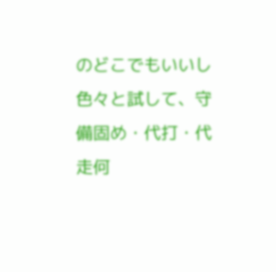のどこでもいいし色々と試して、守備固め・代打・代走何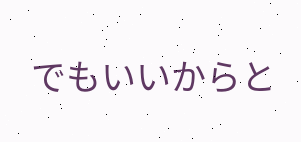でもいいからと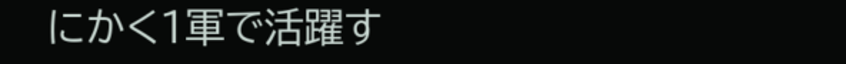にかく1軍で活躍す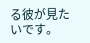る彼が見たいです。